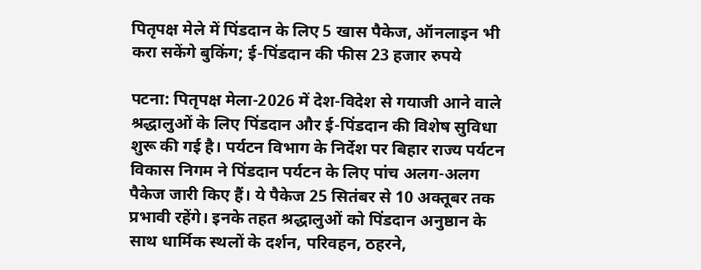पितृपक्ष मेले में पिंडदान के लिए 5 खास पैकेज, ऑनलाइन भी करा सकेंगे बुकिंग; ई-पिंडदान की फीस 23 हजार रुपये

पटना: पितृपक्ष मेला-2026 में देश-विदेश से गयाजी आने वाले श्रद्धालुओं के लिए पिंडदान और ई-पिंडदान की विशेष सुविधा शुरू की गई है। पर्यटन विभाग के निर्देश पर बिहार राज्य पर्यटन विकास निगम ने पिंडदान पर्यटन के लिए पांच अलग-अलग पैकेज जारी किए हैं। ये पैकेज 25 सितंबर से 10 अक्तूबर तक प्रभावी रहेंगे। इनके तहत श्रद्धालुओं को पिंडदान अनुष्ठान के साथ धार्मिक स्थलों के दर्शन, परिवहन, ठहरने,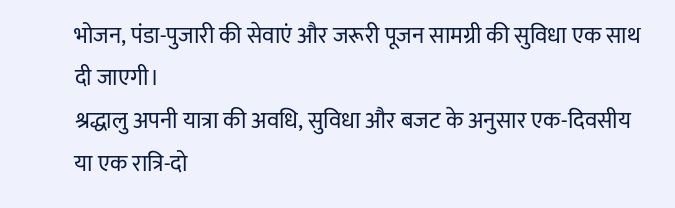भोजन, पंडा-पुजारी की सेवाएं और जरूरी पूजन सामग्री की सुविधा एक साथ दी जाएगी।
श्रद्धालु अपनी यात्रा की अवधि, सुविधा और बजट के अनुसार एक-दिवसीय या एक रात्रि-दो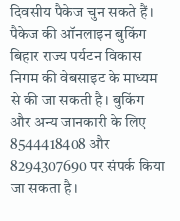दिवसीय पैकेज चुन सकते हैं। पैकेज की ऑनलाइन बुकिंग बिहार राज्य पर्यटन विकास निगम की वेबसाइट के माध्यम से की जा सकती है। बुकिंग और अन्य जानकारी के लिए 8544418408 और 8294307690 पर संपर्क किया जा सकता है।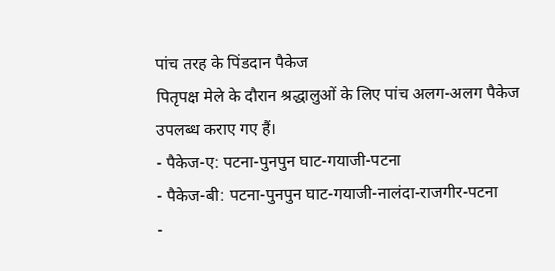पांच तरह के पिंडदान पैकेज
पितृपक्ष मेले के दौरान श्रद्धालुओं के लिए पांच अलग-अलग पैकेज उपलब्ध कराए गए हैं।
- पैकेज-ए: पटना-पुनपुन घाट-गयाजी-पटना
- पैकेज-बी: पटना-पुनपुन घाट-गयाजी-नालंदा-राजगीर-पटना
-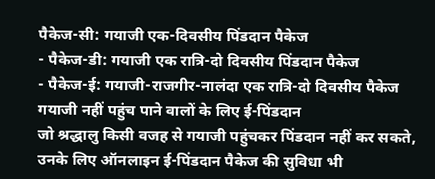पैकेज-सी: गयाजी एक-दिवसीय पिंडदान पैकेज
- पैकेज-डी: गयाजी एक रात्रि-दो दिवसीय पिंडदान पैकेज
- पैकेज-ई: गयाजी-राजगीर-नालंदा एक रात्रि-दो दिवसीय पैकेज
गयाजी नहीं पहुंच पाने वालों के लिए ई-पिंडदान
जो श्रद्धालु किसी वजह से गयाजी पहुंचकर पिंडदान नहीं कर सकते, उनके लिए ऑनलाइन ई-पिंडदान पैकेज की सुविधा भी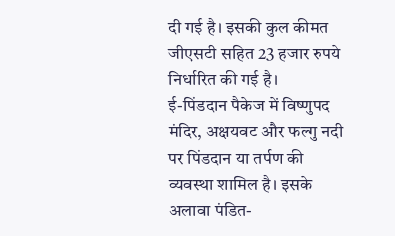दी गई है। इसकी कुल कीमत जीएसटी सहित 23 हजार रुपये निर्धारित की गई है।
ई-पिंडदान पैकेज में विष्णुपद मंदिर, अक्षयवट और फल्गु नदी पर पिंडदान या तर्पण की व्यवस्था शामिल है। इसके अलावा पंडित-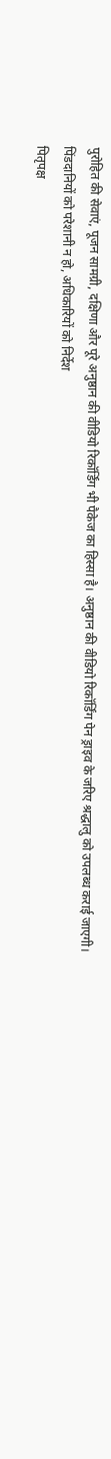पुरोहित की सेवाएं, पूजन सामग्री, दक्षिणा और पूरे अनुष्ठान की वीडियो रिकॉर्डिंग भी पैकेज का हिस्सा है। अनुष्ठान की वीडियो रिकॉर्डिंग पेन ड्राइव के जरिए श्रद्धालु को उपलब्ध कराई जाएगी।
पिंडदानियों को परेशानी न हो, अधिकारियों को निर्देश
पितृपक्ष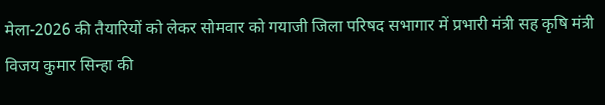मेला-2026 की तैयारियों को लेकर सोमवार को गयाजी जिला परिषद सभागार में प्रभारी मंत्री सह कृषि मंत्री विजय कुमार सिन्हा की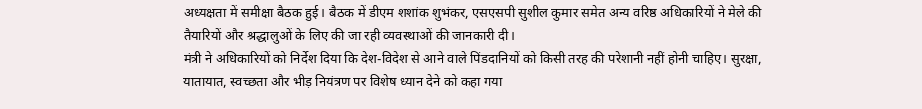अध्यक्षता में समीक्षा बैठक हुई। बैठक में डीएम शशांक शुभंकर, एसएसपी सुशील कुमार समेत अन्य वरिष्ठ अधिकारियों ने मेले की तैयारियों और श्रद्धालुओं के लिए की जा रही व्यवस्थाओं की जानकारी दी।
मंत्री ने अधिकारियों को निर्देश दिया कि देश-विदेश से आने वाले पिंडदानियों को किसी तरह की परेशानी नहीं होनी चाहिए। सुरक्षा, यातायात, स्वच्छता और भीड़ नियंत्रण पर विशेष ध्यान देने को कहा गया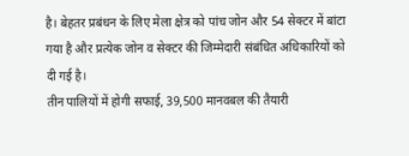है। बेहतर प्रबंधन के लिए मेला क्षेत्र को पांच जोन और 54 सेक्टर में बांटा गया है और प्रत्येक जोन व सेक्टर की जिम्मेदारी संबंधित अधिकारियों को दी गई है।
तीन पालियों में होगी सफाई, 39,500 मानवबल की तैयारी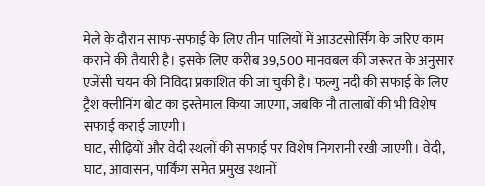मेले के दौरान साफ-सफाई के लिए तीन पालियों में आउटसोर्सिंग के जरिए काम कराने की तैयारी है। इसके लिए करीब 39,500 मानवबल की जरूरत के अनुसार एजेंसी चयन की निविदा प्रकाशित की जा चुकी है। फल्गु नदी की सफाई के लिए ट्रैश क्लीनिंग बोट का इस्तेमाल किया जाएगा, जबकि नौ तालाबों की भी विशेष सफाई कराई जाएगी।
घाट, सीढ़ियों और वेदी स्थलों की सफाई पर विशेष निगरानी रखी जाएगी। वेदी, घाट, आवासन, पार्किंग समेत प्रमुख स्थानों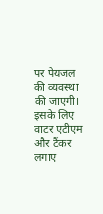पर पेयजल की व्यवस्था की जाएगी। इसके लिए वाटर एटीएम और टैंकर लगाए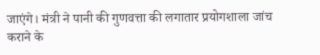जाएंगे। मंत्री ने पानी की गुणवत्ता की लगातार प्रयोगशाला जांच कराने के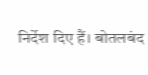निर्देश दिए हैं। बोतलबंद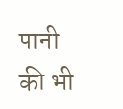पानी की भी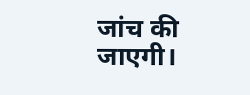जांच की जाएगी।